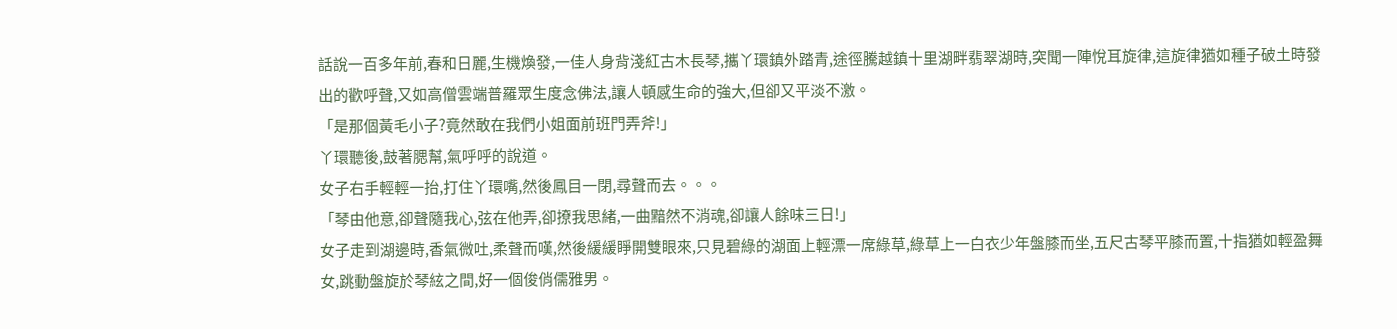話說一百多年前,春和日麗,生機煥發,一佳人身背淺紅古木長琴,攜丫環鎮外踏青,途徑騰越鎮十里湖畔翡翠湖時,突聞一陣悅耳旋律,這旋律猶如種子破土時發出的歡呼聲,又如高僧雲端普羅眾生度念佛法,讓人頓感生命的強大,但卻又平淡不激。
「是那個黃毛小子?竟然敢在我們小姐面前班門弄斧!」
丫環聽後,鼓著腮幫,氣呼呼的說道。
女子右手輕輕一抬,打住丫環嘴,然後鳳目一閉,尋聲而去。。。
「琴由他意,卻聲隨我心,弦在他弄,卻撩我思緒,一曲黯然不消魂,卻讓人餘味三日!」
女子走到湖邊時,香氣微吐,柔聲而嘆,然後緩緩睜開雙眼來,只見碧綠的湖面上輕漂一席綠草,綠草上一白衣少年盤膝而坐,五尺古琴平膝而置,十指猶如輕盈舞女,跳動盤旋於琴絃之間,好一個俊俏儒雅男。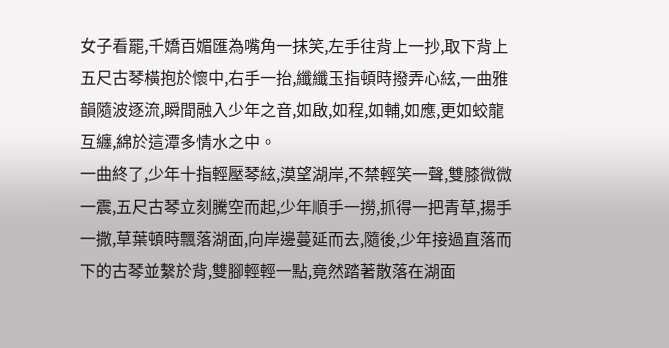女子看罷,千嬌百媚匯為嘴角一抹笑,左手往背上一抄,取下背上五尺古琴橫抱於懷中,右手一抬,纖纖玉指頓時撥弄心絃,一曲雅韻隨波逐流,瞬間融入少年之音,如啟,如程,如輔,如應,更如蛟龍互纏,綿於這潭多情水之中。
一曲終了,少年十指輕壓琴絃,漠望湖岸,不禁輕笑一聲,雙膝微微一震,五尺古琴立刻騰空而起,少年順手一撈,抓得一把青草,揚手一撒,草葉頓時飄落湖面,向岸邊蔓延而去,隨後,少年接過直落而下的古琴並繫於背,雙腳輕輕一點,竟然踏著散落在湖面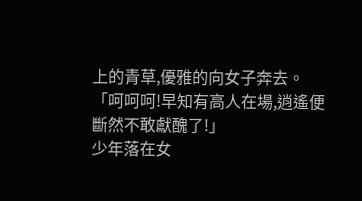上的青草,優雅的向女子奔去。
「呵呵呵!早知有高人在場,逍遙便斷然不敢獻醜了!」
少年落在女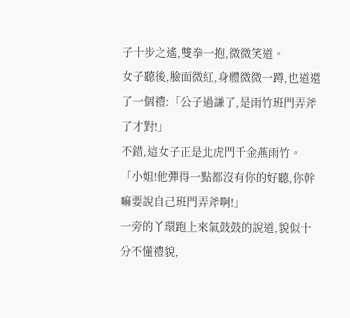子十步之遙,雙拳一抱,微微笑道。
女子聽後,臉面微紅,身體微微一蹲,也道還了一個禮:「公子過謙了,是雨竹班門弄斧了才對!」
不錯,這女子正是北虎門千金燕雨竹。
「小姐!他彈得一點都沒有你的好聽,你幹嘛要說自己班門弄斧啊!」
一旁的丫環跑上來氣鼓鼓的說道,貌似十分不懂禮貌,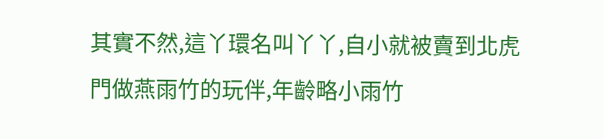其實不然,這丫環名叫丫丫,自小就被賣到北虎門做燕雨竹的玩伴,年齡略小雨竹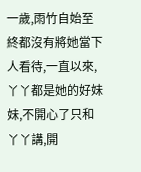一歲,雨竹自始至終都沒有將她當下人看待,一直以來,丫丫都是她的好妹妹,不開心了只和丫丫講,開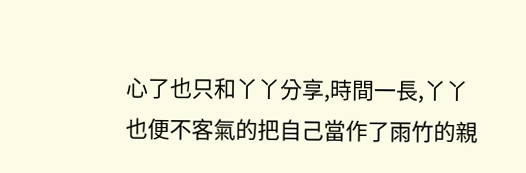心了也只和丫丫分享,時間一長,丫丫也便不客氣的把自己當作了雨竹的親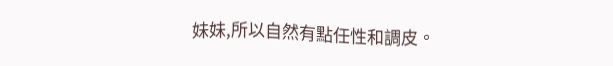妹妹,所以自然有點任性和調皮。